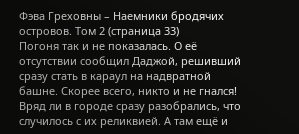Фэва Греховны – Наемники бродячих островов. Том 2 (страница 33)
Погоня так и не показалась. О её отсутствии сообщил Даджой, решивший сразу стать в караул на надвратной башне. Скорее всего, никто и не гнался! Вряд ли в городе сразу разобрались, что случилось с их реликвией. А там ещё и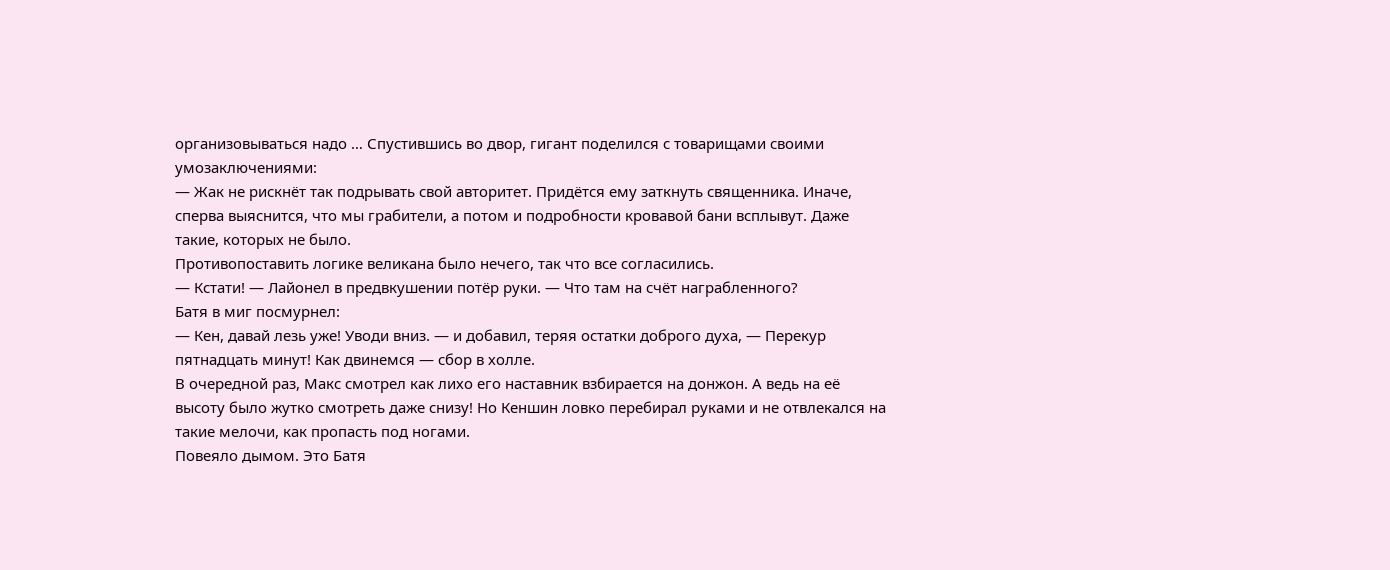организовываться надо … Спустившись во двор, гигант поделился с товарищами своими умозаключениями:
— Жак не рискнёт так подрывать свой авторитет. Придётся ему заткнуть священника. Иначе, сперва выяснится, что мы грабители, а потом и подробности кровавой бани всплывут. Даже такие, которых не было.
Противопоставить логике великана было нечего, так что все согласились.
— Кстати! — Лайонел в предвкушении потёр руки. — Что там на счёт награбленного?
Батя в миг посмурнел:
— Кен, давай лезь уже! Уводи вниз. — и добавил, теряя остатки доброго духа, — Перекур пятнадцать минут! Как двинемся — сбор в холле.
В очередной раз, Макс смотрел как лихо его наставник взбирается на донжон. А ведь на её высоту было жутко смотреть даже снизу! Но Кеншин ловко перебирал руками и не отвлекался на такие мелочи, как пропасть под ногами.
Повеяло дымом. Это Батя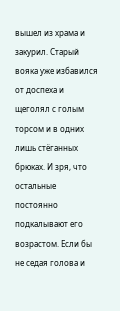вышел из храма и закурил. Старый вояка уже избавился от доспеха и щеголял с голым торсом и в одних лишь стёганных брюках. И зря, что остальные постоянно подкалывают его возрастом. Если бы не седая голова и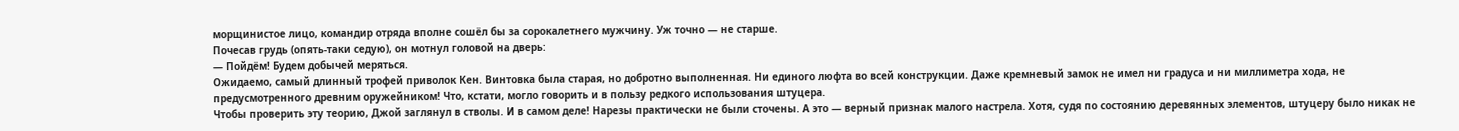морщинистое лицо, командир отряда вполне сошёл бы за сорокалетнего мужчину. Уж точно — не старше.
Почесав грудь (опять-таки седую), он мотнул головой на дверь:
— Пойдём! Будем добычей меряться.
Ожидаемо, самый длинный трофей приволок Кен. Винтовка была старая, но добротно выполненная. Ни единого люфта во всей конструкции. Даже кремневый замок не имел ни градуса и ни миллиметра хода, не предусмотренного древним оружейником! Что, кстати, могло говорить и в пользу редкого использования штуцера.
Чтобы проверить эту теорию, Джой заглянул в стволы. И в самом деле! Нарезы практически не были сточены. А это — верный признак малого настрела. Хотя, судя по состоянию деревянных элементов, штуцеру было никак не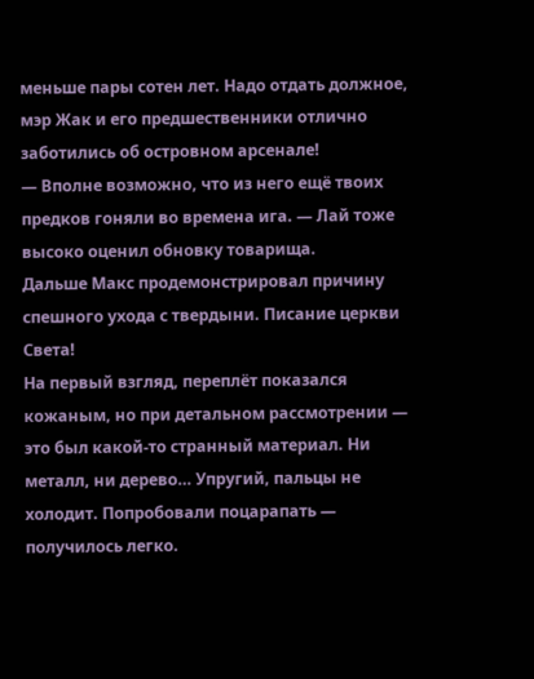меньше пары сотен лет. Надо отдать должное, мэр Жак и его предшественники отлично заботились об островном арсенале!
— Вполне возможно, что из него ещё твоих предков гоняли во времена ига. — Лай тоже высоко оценил обновку товарища.
Дальше Макс продемонстрировал причину спешного ухода с твердыни. Писание церкви Света!
На первый взгляд, переплёт показался кожаным, но при детальном рассмотрении — это был какой-то странный материал. Ни металл, ни дерево… Упругий, пальцы не холодит. Попробовали поцарапать — получилось легко.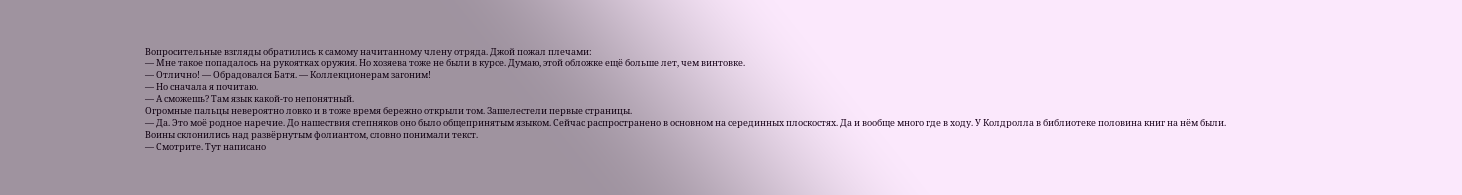Вопросительные взгляды обратились к самому начитанному члену отряда. Джой пожал плечами:
— Мне такое попадалось на рукоятках оружия. Но хозяева тоже не были в курсе. Думаю, этой обложке ещё больше лет, чем винтовке.
— Отлично! — Обрадовался Батя. — Коллекционерам загоним!
— Но сначала я почитаю.
— А сможешь? Там язык какой-то непонятный.
Огромные пальцы невероятно ловко и в тоже время бережно открыли том. Зашелестели первые страницы.
— Да. Это моё родное наречие. До нашествия степняков оно было общепринятым языком. Сейчас распространено в основном на серединных плоскостях. Да и вообще много где в ходу. У Колдролла в библиотеке половина книг на нём были.
Воины склонились над развёрнутым фолиантом, словно понимали текст.
— Смотрите. Тут написано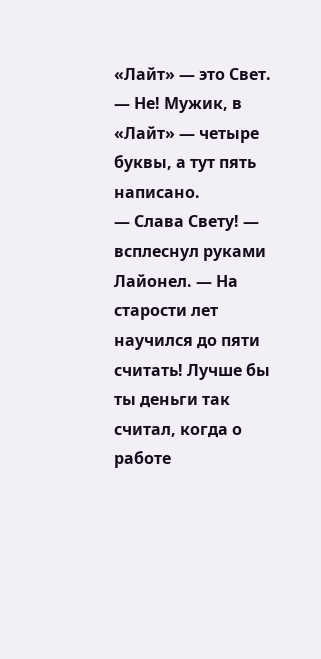«Лайт» — это Свет.
— Не! Мужик, в «Лайт» — четыре буквы, а тут пять написано.
— Слава Свету! — всплеснул руками Лайонел. — На старости лет научился до пяти считать! Лучше бы ты деньги так считал, когда о работе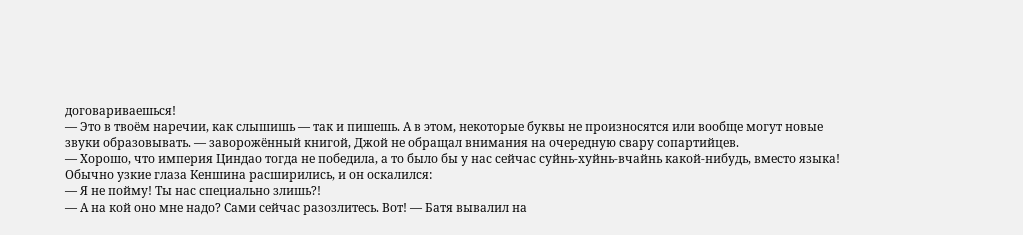договариваешься!
— Это в твоём наречии, как слышишь — так и пишешь. А в этом, некоторые буквы не произносятся или вообще могут новые звуки образовывать. — заворожённый книгой, Джой не обращал внимания на очередную свару сопартийцев.
— Хорошо, что империя Циндао тогда не победила, а то было бы у нас сейчас суйнь-хуйнь-вчайнь какой-нибудь, вместо языка!
Обычно узкие глаза Кеншина расширились, и он оскалился:
— Я не пойму! Ты нас специально злишь?!
— А на кой оно мне надо? Сами сейчас разозлитесь. Вот! — Батя вывалил на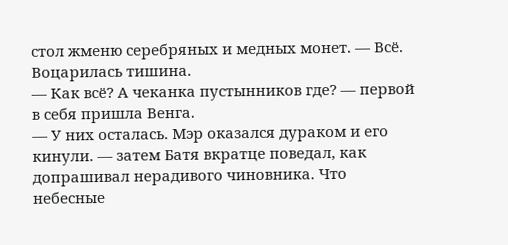стол жменю серебряных и медных монет. — Всё.
Воцарилась тишина.
— Как всё? А чеканка пустынников где? — первой в себя пришла Венга.
— У них осталась. Мэр оказался дураком и его кинули. — затем Батя вкратце поведал, как допрашивал нерадивого чиновника. Что небесные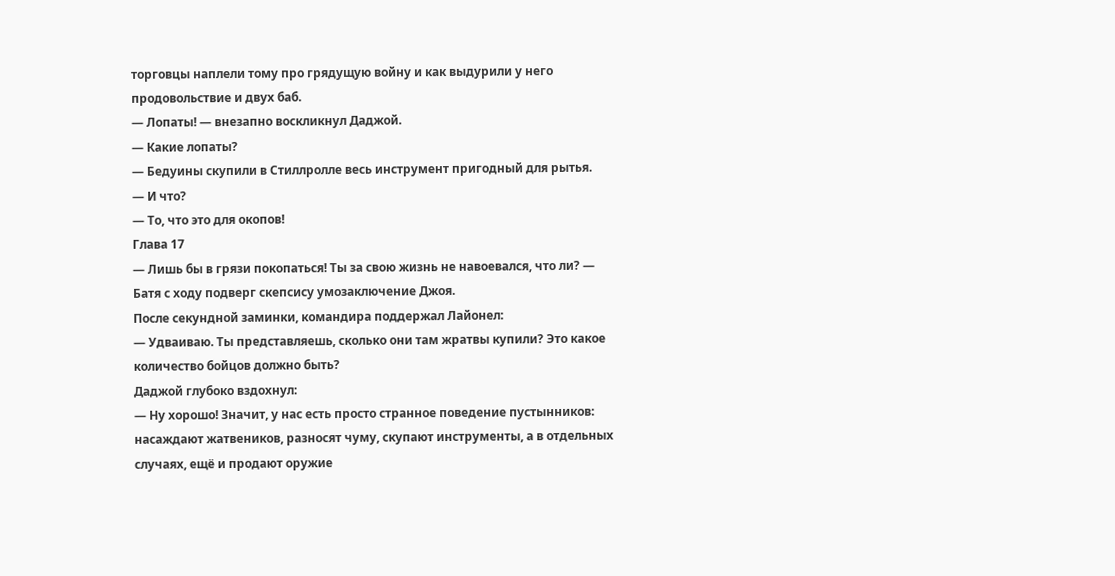торговцы наплели тому про грядущую войну и как выдурили у него продовольствие и двух баб.
— Лопаты! — внезапно воскликнул Даджой.
— Какие лопаты?
— Бедуины скупили в Стиллролле весь инструмент пригодный для рытья.
— И что?
— То, что это для окопов!
Глава 17
— Лишь бы в грязи покопаться! Ты за свою жизнь не навоевался, что ли? — Батя с ходу подверг скепсису умозаключение Джоя.
После секундной заминки, командира поддержал Лайонел:
— Удваиваю. Ты представляешь, сколько они там жратвы купили? Это какое количество бойцов должно быть?
Даджой глубоко вздохнул:
— Ну хорошо! Значит, у нас есть просто странное поведение пустынников: насаждают жатвеников, разносят чуму, скупают инструменты, а в отдельных случаях, ещё и продают оружие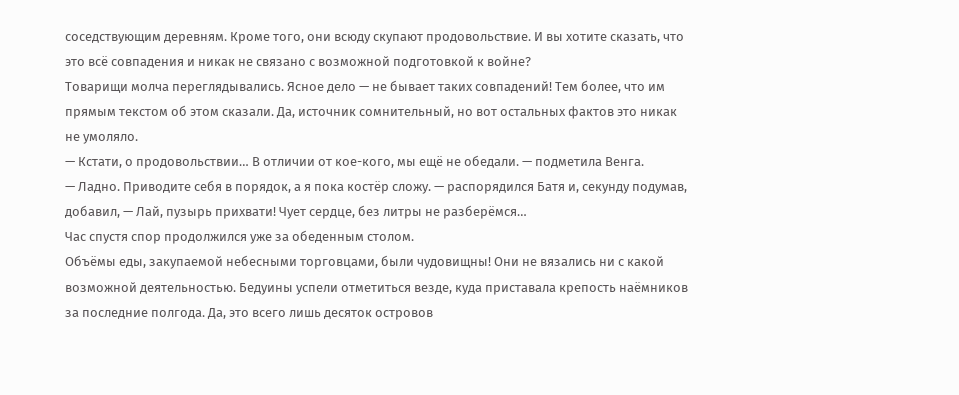соседствующим деревням. Кроме того, они всюду скупают продовольствие. И вы хотите сказать, что это всё совпадения и никак не связано с возможной подготовкой к войне?
Товарищи молча переглядывались. Ясное дело — не бывает таких совпадений! Тем более, что им прямым текстом об этом сказали. Да, источник сомнительный, но вот остальных фактов это никак не умоляло.
— Кстати, о продовольствии… В отличии от кое-кого, мы ещё не обедали. — подметила Венга.
— Ладно. Приводите себя в порядок, а я пока костёр сложу. — распорядился Батя и, секунду подумав, добавил, — Лай, пузырь прихвати! Чует сердце, без литры не разберёмся…
Час спустя спор продолжился уже за обеденным столом.
Объёмы еды, закупаемой небесными торговцами, были чудовищны! Они не вязались ни с какой возможной деятельностью. Бедуины успели отметиться везде, куда приставала крепость наёмников за последние полгода. Да, это всего лишь десяток островов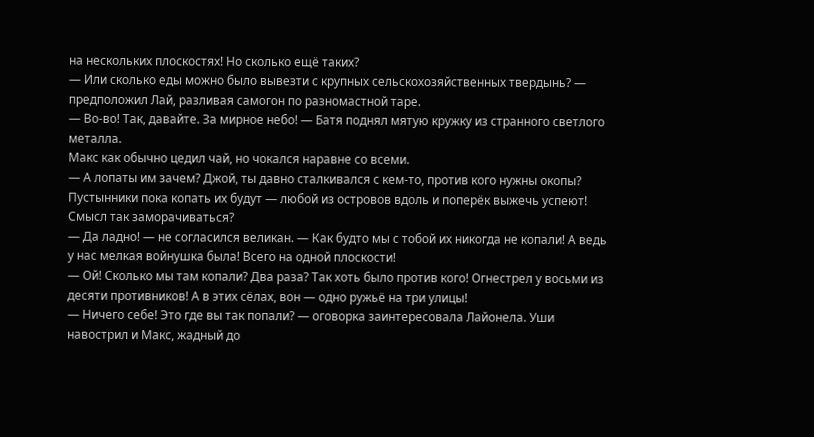на нескольких плоскостях! Но сколько ещё таких?
— Или сколько еды можно было вывезти с крупных сельскохозяйственных твердынь? — предположил Лай, разливая самогон по разномастной таре.
— Во-во! Так, давайте. За мирное небо! — Батя поднял мятую кружку из странного светлого металла.
Макс как обычно цедил чай, но чокался наравне со всеми.
— А лопаты им зачем? Джой, ты давно сталкивался с кем-то, против кого нужны окопы? Пустынники пока копать их будут — любой из островов вдоль и поперёк выжечь успеют! Смысл так заморачиваться?
— Да ладно! — не согласился великан. — Как будто мы с тобой их никогда не копали! А ведь у нас мелкая войнушка была! Всего на одной плоскости!
— Ой! Сколько мы там копали? Два раза? Так хоть было против кого! Огнестрел у восьми из десяти противников! А в этих сёлах, вон — одно ружьё на три улицы!
— Ничего себе! Это где вы так попали? — оговорка заинтересовала Лайонела. Уши навострил и Макс, жадный до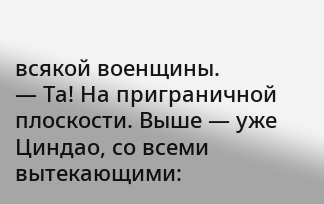всякой военщины.
— Та! На приграничной плоскости. Выше — уже Циндао, со всеми вытекающими: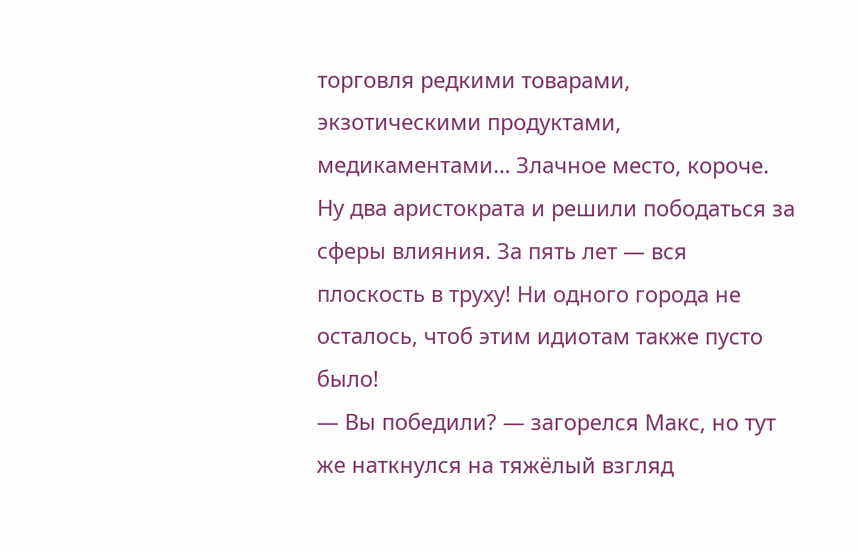торговля редкими товарами, экзотическими продуктами, медикаментами… Злачное место, короче. Ну два аристократа и решили пободаться за сферы влияния. За пять лет — вся плоскость в труху! Ни одного города не осталось, чтоб этим идиотам также пусто было!
— Вы победили? — загорелся Макс, но тут же наткнулся на тяжёлый взгляд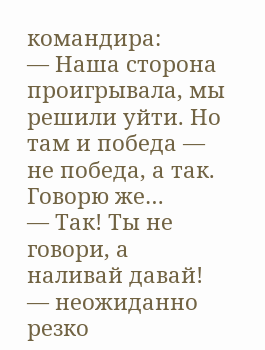командира:
— Наша сторона проигрывала, мы решили уйти. Но там и победа — не победа, а так. Говорю же…
— Так! Ты не говори, а наливай давай! — неожиданно резко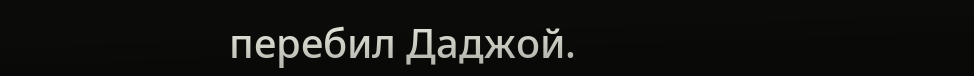перебил Даджой.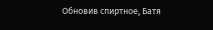Обновив спиртное, Батя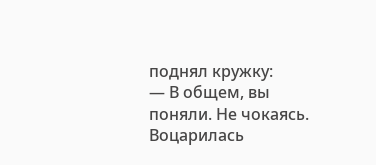поднял кружку:
— В общем, вы поняли. Не чокаясь.
Воцарилась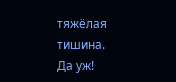тяжёлая тишина.
Да уж!